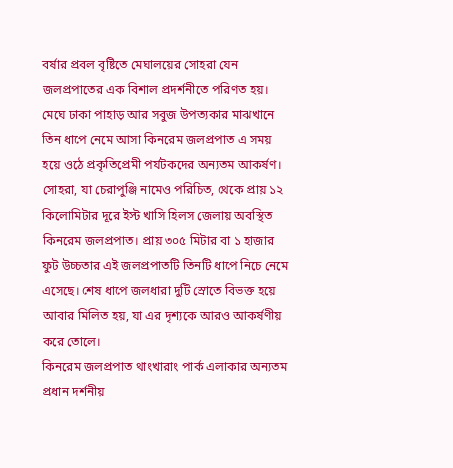বর্ষার প্রবল বৃষ্টিতে মেঘালয়ের সোহরা যেন জলপ্রপাতের এক বিশাল প্রদর্শনীতে পরিণত হয়। মেঘে ঢাকা পাহাড় আর সবুজ উপত্যকার মাঝখানে তিন ধাপে নেমে আসা কিনরেম জলপ্রপাত এ সময় হয়ে ওঠে প্রকৃতিপ্রেমী পর্যটকদের অন্যতম আকর্ষণ।
সোহরা, যা চেরাপুঞ্জি নামেও পরিচিত, থেকে প্রায় ১২ কিলোমিটার দূরে ইস্ট খাসি হিলস জেলায় অবস্থিত কিনরেম জলপ্রপাত। প্রায় ৩০৫ মিটার বা ১ হাজার ফুট উচ্চতার এই জলপ্রপাতটি তিনটি ধাপে নিচে নেমে এসেছে। শেষ ধাপে জলধারা দুটি স্রোতে বিভক্ত হয়ে আবার মিলিত হয়, যা এর দৃশ্যকে আরও আকর্ষণীয় করে তোলে।
কিনরেম জলপ্রপাত থাংখারাং পার্ক এলাকার অন্যতম প্রধান দর্শনীয়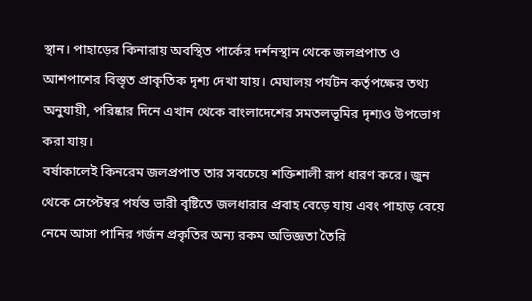স্থান। পাহাড়ের কিনারায় অবস্থিত পার্কের দর্শনস্থান থেকে জলপ্রপাত ও আশপাশের বিস্তৃত প্রাকৃতিক দৃশ্য দেখা যায়। মেঘালয় পর্যটন কর্তৃপক্ষের তথ্য অনুযায়ী, পরিষ্কার দিনে এখান থেকে বাংলাদেশের সমতলভূমির দৃশ্যও উপভোগ করা যায়।
বর্ষাকালেই কিনরেম জলপ্রপাত তার সবচেয়ে শক্তিশালী রূপ ধারণ করে। জুন থেকে সেপ্টেম্বর পর্যন্ত ভারী বৃষ্টিতে জলধারার প্রবাহ বেড়ে যায় এবং পাহাড় বেয়ে নেমে আসা পানির গর্জন প্রকৃতির অন্য রকম অভিজ্ঞতা তৈরি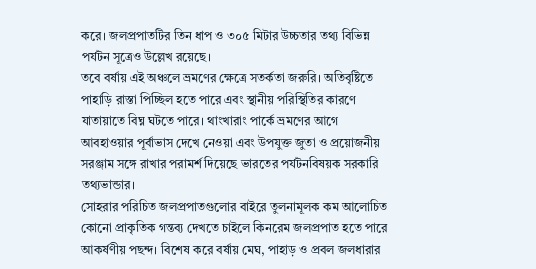করে। জলপ্রপাতটির তিন ধাপ ও ৩০৫ মিটার উচ্চতার তথ্য বিভিন্ন পর্যটন সূত্রেও উল্লেখ রয়েছে।
তবে বর্ষায় এই অঞ্চলে ভ্রমণের ক্ষেত্রে সতর্কতা জরুরি। অতিবৃষ্টিতে পাহাড়ি রাস্তা পিচ্ছিল হতে পারে এবং স্থানীয় পরিস্থিতির কারণে যাতায়াতে বিঘ্ন ঘটতে পারে। থাংখারাং পার্কে ভ্রমণের আগে আবহাওয়ার পূর্বাভাস দেখে নেওয়া এবং উপযুক্ত জুতা ও প্রয়োজনীয় সরঞ্জাম সঙ্গে রাখার পরামর্শ দিয়েছে ভারতের পর্যটনবিষয়ক সরকারি তথ্যভান্ডার।
সোহরার পরিচিত জলপ্রপাতগুলোর বাইরে তুলনামূলক কম আলোচিত কোনো প্রাকৃতিক গন্তব্য দেখতে চাইলে কিনরেম জলপ্রপাত হতে পারে আকর্ষণীয় পছন্দ। বিশেষ করে বর্ষায় মেঘ, পাহাড় ও প্রবল জলধারার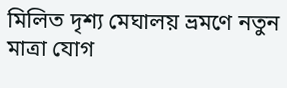মিলিত দৃশ্য মেঘালয় ভ্রমণে নতুন মাত্রা যোগ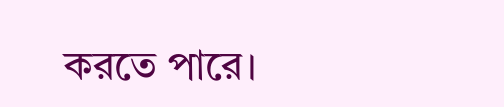করতে পারে।